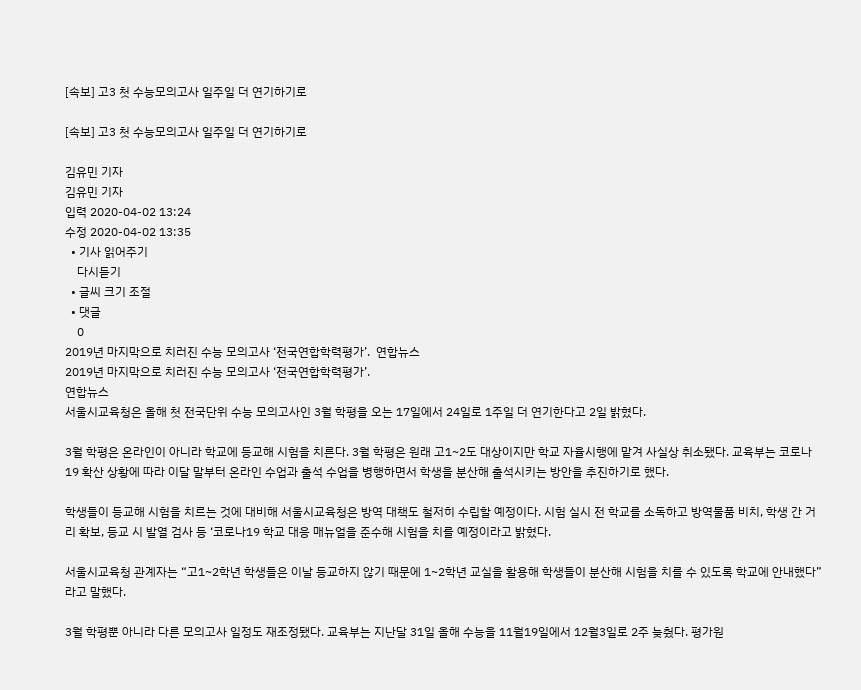[속보] 고3 첫 수능모의고사 일주일 더 연기하기로

[속보] 고3 첫 수능모의고사 일주일 더 연기하기로

김유민 기자
김유민 기자
입력 2020-04-02 13:24
수정 2020-04-02 13:35
  • 기사 읽어주기
    다시듣기
  • 글씨 크기 조절
  • 댓글
    0
2019년 마지막으로 치러진 수능 모의고사 ‘전국연합학력평가’.  연합뉴스
2019년 마지막으로 치러진 수능 모의고사 ‘전국연합학력평가’.
연합뉴스
서울시교육청은 올해 첫 전국단위 수능 모의고사인 3월 학평을 오는 17일에서 24일로 1주일 더 연기한다고 2일 밝혔다.

3월 학평은 온라인이 아니라 학교에 등교해 시험을 치른다. 3월 학평은 원래 고1~2도 대상이지만 학교 자율시행에 맡겨 사실상 취소됐다. 교육부는 코로나19 확산 상황에 따라 이달 말부터 온라인 수업과 출석 수업을 병행하면서 학생을 분산해 출석시키는 방안을 추진하기로 했다.

학생들이 등교해 시험을 치르는 것에 대비해 서울시교육청은 방역 대책도 철저히 수립할 예정이다. 시험 실시 전 학교를 소독하고 방역물품 비치, 학생 간 거리 확보, 등교 시 발열 검사 등 ‘코로나19 학교 대응 매뉴얼을 준수해 시험을 치를 예정이라고 밝혔다.

서울시교육청 관계자는 “고1~2학년 학생들은 이날 등교하지 않기 때문에 1~2학년 교실을 활용해 학생들이 분산해 시험을 치를 수 있도록 학교에 안내했다”라고 말했다.

3월 학평뿐 아니라 다른 모의고사 일정도 재조정됐다. 교육부는 지난달 31일 올해 수능을 11월19일에서 12월3일로 2주 늦췄다. 평가원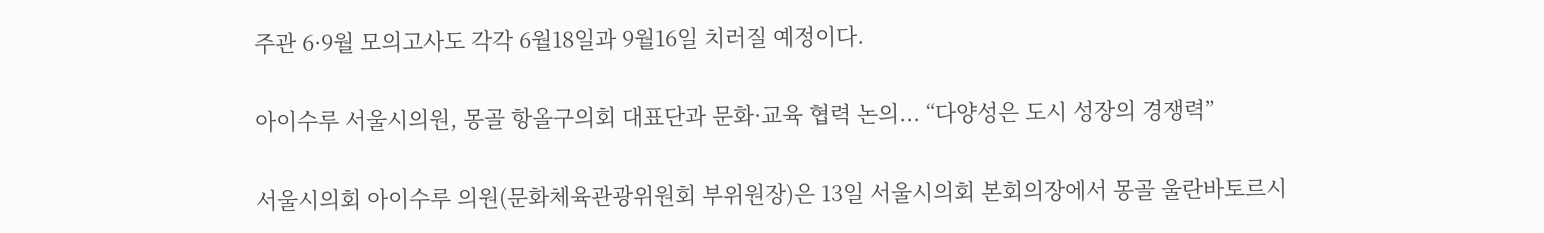주관 6·9월 모의고사도 각각 6월18일과 9월16일 치러질 예정이다.

아이수루 서울시의원, 몽골 항올구의회 대표단과 문화·교육 협력 논의... “다양성은 도시 성장의 경쟁력”

서울시의회 아이수루 의원(문화체육관광위원회 부위원장)은 13일 서울시의회 본회의장에서 몽골 울란바토르시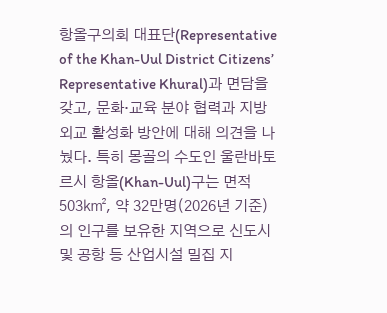항올구의회 대표단(Representative of the Khan-Uul District Citizens’ Representative Khural)과 면담을 갖고, 문화·교육 분야 협력과 지방외교 활성화 방안에 대해 의견을 나눴다. 특히 몽골의 수도인 울란바토르시 항올(Khan-Uul)구는 면적 503㎢, 약 32만명(2026년 기준)의 인구를 보유한 지역으로 신도시 및 공항 등 산업시설 밀집 지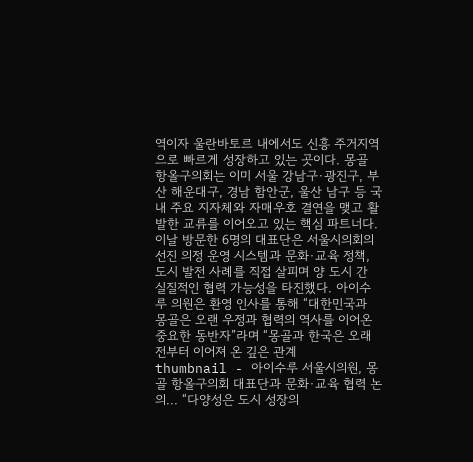역이자 울란바토르 내에서도 신흥 주거지역으로 빠르게 성장하고 있는 곳이다. 몽골 항올구의회는 이미 서울 강남구·광진구, 부산 해운대구, 경남 함안군, 울산 남구 등 국내 주요 지자체와 자매우호 결연을 맺고 활발한 교류를 이어오고 있는 핵심 파트너다. 이날 방문한 6명의 대표단은 서울시의회의 선진 의정 운영 시스템과 문화·교육 정책, 도시 발전 사례를 직접 살피며 양 도시 간 실질적인 협력 가능성을 타진했다. 아이수루 의원은 환영 인사를 통해 “대한민국과 몽골은 오랜 우정과 협력의 역사를 이어온 중요한 동반자”라며 “몽골과 한국은 오래전부터 이어져 온 깊은 관계
thumbnail - 아이수루 서울시의원, 몽골 항올구의회 대표단과 문화·교육 협력 논의... “다양성은 도시 성장의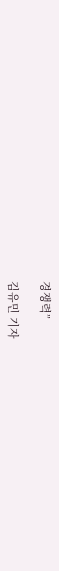경쟁력”

김유민 기자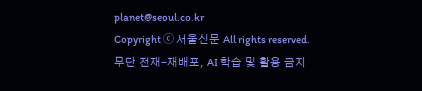planet@seoul.co.kr
Copyright ⓒ 서울신문 All rights reserved. 무단 전재-재배포, AI 학습 및 활용 금지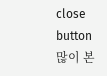close button
많이 본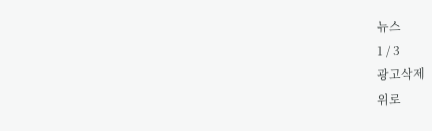뉴스
1 / 3
광고삭제
위로